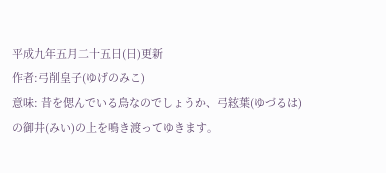平成九年五月二十五日(日)更新
作者:弓削皇子(ゆげのみこ)
意味: 昔を偲んでいる鳥なのでしょうか、弓絃葉(ゆづるは)の御井(みい)の上を鳴き渡ってゆきます。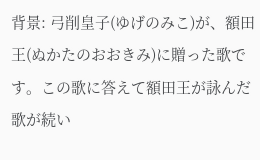背景: 弓削皇子(ゆげのみこ)が、額田王(ぬかたのおおきみ)に贈った歌です。この歌に答えて額田王が詠んだ歌が続い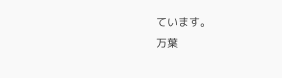ています。
万葉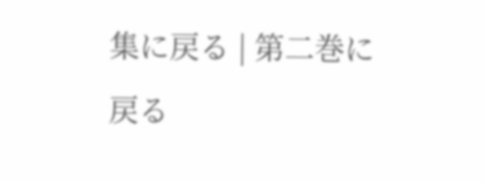集に戻る | 第二巻に戻る